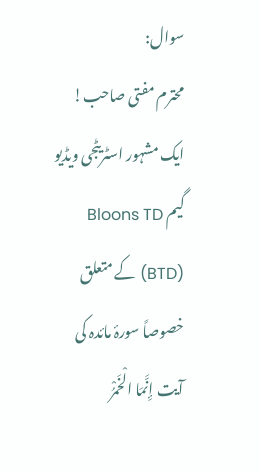سوال:
محترم مفتی صاحب! ایک مشہور اسٹریٹجی ویڈیو گیم Bloons TD (BTD) کے متعلق خصوصاً سورۂ مائدہ کی آیت إِنَّمَا الْخَمْرُ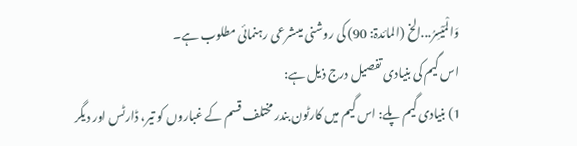وَالْمَيْسِرُ...الخ (المائدۃ: 90) کی روشنی میںشرعی رہنمائی مطلوب ہے۔
اس گیم کی بنیادی تفصیل درج ذیل ہے:
1) بنیادی گیم پلے: اس گیم میں کارٹون بندر مختلف قسم کے غباروں کو تیر، ڈارٹس اور دیگر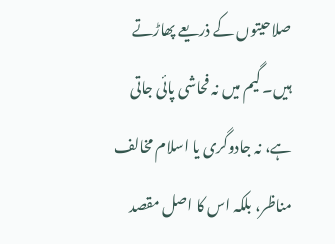صلاحیتوں کے ذریعے پھاڑتے ہیں۔ گیم میں نہ فحاشی پائی جاتی ہے، نہ جادوگری یا اسلام مخالف مناظر، بلکہ اس کا اصل مقصد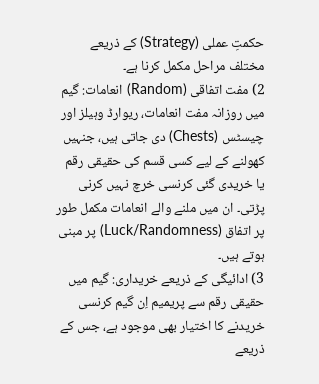حکمتِ عملی (Strategy) کے ذریعے مختلف مراحل مکمل کرنا ہے۔
2) مفت اتفاقی (Random) انعامات: گیم میں روزانہ مفت انعامات، ریوارڈ وہیلز اور چیسٹس (Chests) دی جاتی ہیں، جنہیں کھولنے کے لیے کسی قسم کی حقیقی رقم یا خریدی گئی کرنسی خرچ نہیں کرنی پڑتی۔ ان میں ملنے والے انعامات مکمل طور پر اتفاق (Luck/Randomness) پر مبنی ہوتے ہیں۔
3) ادائیگی کے ذریعے خریداری: گیم میں حقیقی رقم سے پریمیم اِن گیم کرنسی خریدنے کا اختیار بھی موجود ہے، جس کے ذریعے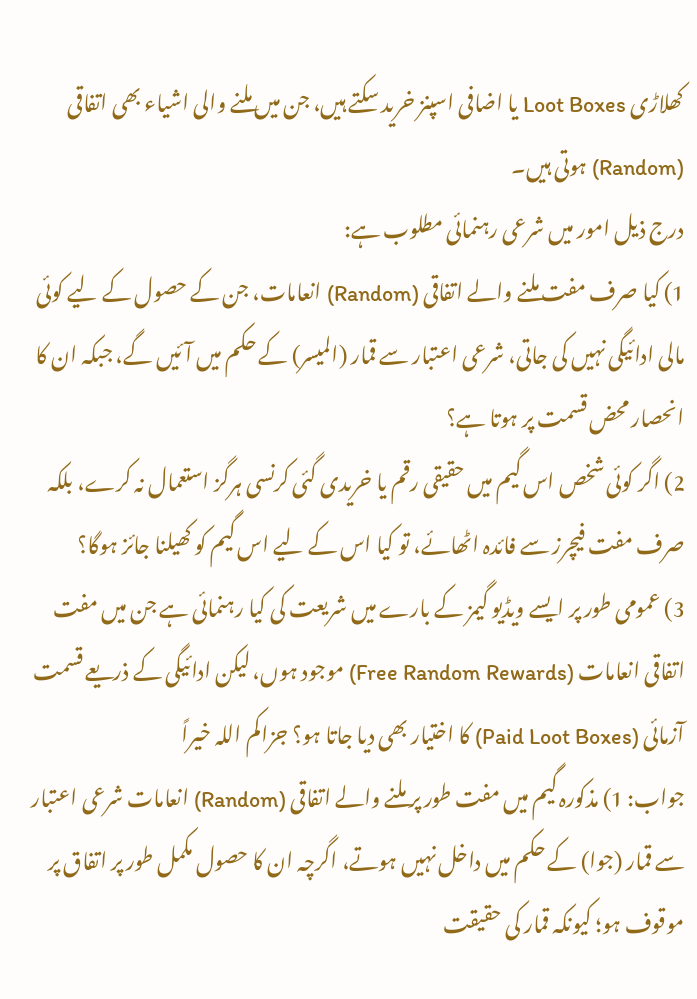کھلاڑی Loot Boxes یا اضافی اسپنز خرید سکتے ہیں، جن میں ملنے والی اشیاء بھی اتفاقی (Random) ہوتی ہیں۔
درج ذیل امور میں شرعی رہنمائی مطلوب ہے:
1) کیا صرف مفت ملنے والے اتفاقی (Random) انعامات، جن کے حصول کے لیے کوئی مالی ادائیگی نہیں کی جاتی، شرعی اعتبار سے قمار (المیسر) کے حکم میں آئیں گے، جبکہ ان کا انحصار محض قسمت پر ہوتا ہے؟
2) اگر کوئی شخص اس گیم میں حقیقی رقم یا خریدی گئی کرنسی ہرگز استعمال نہ کرے، بلکہ صرف مفت فیچرز سے فائدہ اٹھائے، تو کیا اس کے لیے اس گیم کو کھیلنا جائز ہوگا؟
3) عمومی طور پر ایسے ویڈیو گیمز کے بارے میں شریعت کی کیا رہنمائی ہے جن میں مفت اتفاقی انعامات (Free Random Rewards) موجود ہوں، لیکن ادائیگی کے ذریعے قسمت آزمائی (Paid Loot Boxes) کا اختیار بھی دیا جاتا ہو؟ جزاکم اللہ خیراً
جواب: 1) مذکورہ گیم میں مفت طور پر ملنے والے اتفاقی (Random) انعامات شرعی اعتبار سے قمار (جوا) کے حکم میں داخل نہیں ہوتے، اگرچہ ان کا حصول مکمل طور پر اتفاق پر موقوف ہو؛ کیونکہ قمار کی حقیقت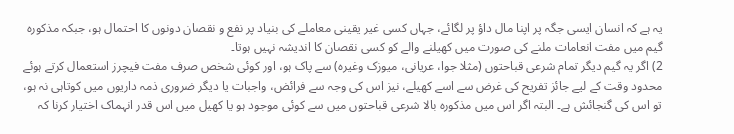یہ ہے کہ انسان ایسی جگہ پر اپنا مال داؤ پر لگائے، جہاں کسی غیر یقینی معاملے کی بنیاد پر نفع و نقصان دونوں کا احتمال ہو، جبکہ مذکورہ گیم میں مفت انعامات ملنے کی صورت میں کھیلنے والے کو کسی نقصان کا اندیشہ نہیں ہوتا۔
2) اگر یہ گیم دیگر تمام شرعی قباحتوں (مثلا جوا، عریانی، میوزک وغیرہ) سے پاک ہو، اور کوئی شخص صرف مفت فیچرز استعمال کرتے ہوئے محدود وقت کے لیے جائز تفریح کی غرض سے اسے کھیلے، نیز اس کی وجہ سے فرائض، واجبات یا دیگر ضروری ذمہ داریوں میں کوتاہی نہ ہو، تو اس کی گنجائش ہے۔ البتہ اگر اس میں مذکورہ بالا شرعی قباحتوں میں سے کوئی موجود ہو یا کھیل میں اس قدر انہماک اختیار کرنا کہ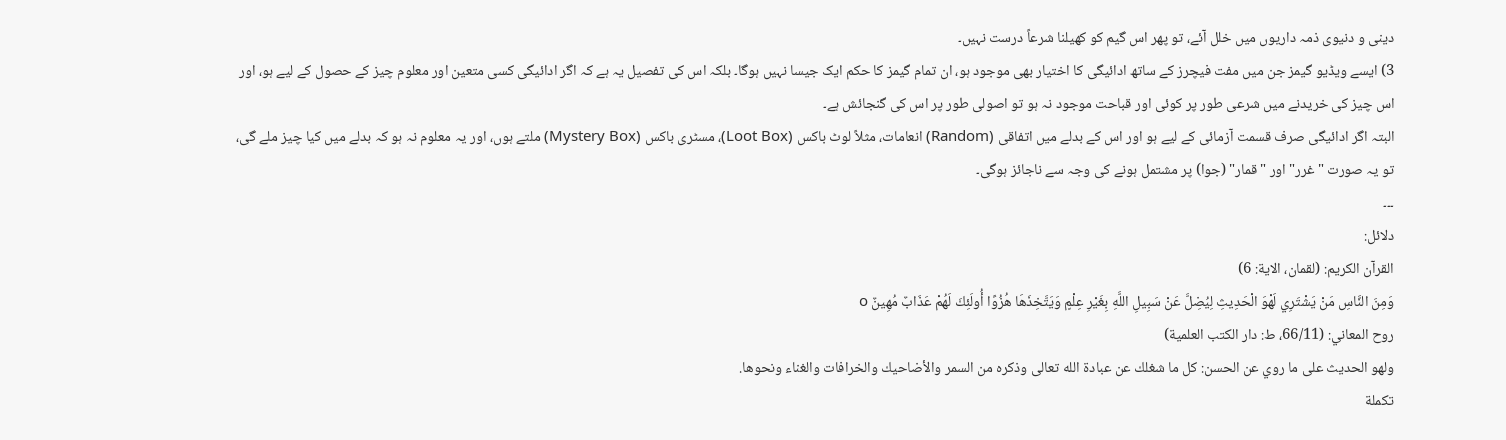دینی و دنیوی ذمہ داریوں میں خلل آئے، تو پھر اس گیم کو کھیلنا شرعاً درست نہیں۔
3) ایسے ویڈیو گیمز جن میں مفت فیچرز کے ساتھ ادائیگی کا اختیار بھی موجود ہو، ان تمام گیمز کا حکم ایک جیسا نہیں ہوگا۔ بلکہ اس کی تفصیل یہ ہے کہ اگر ادائیگی کسی متعین اور معلوم چیز کے حصول کے لیے ہو، اور اس چیز کی خریدنے میں شرعی طور پر کوئی اور قباحت موجود نہ ہو تو اصولی طور پر اس کی گنجائش ہے۔
البتہ اگر ادائیگی صرف قسمت آزمائی کے لیے ہو اور اس کے بدلے میں اتفاقی (Random) انعامات، مثلاً لوٹ باکس (Loot Box)، مسٹری باکس (Mystery Box) ملتے ہوں، اور یہ معلوم نہ ہو کہ بدلے میں کیا چیز ملے گی، تو یہ صورت "غرر" اور "قمار" (جوا) پر مشتمل ہونے کی وجہ سے ناجائز ہوگی۔
۔۔۔
دلائل:
القرآن الكريم: (لقمان، الایة: 6)
وَمِنَ النَّاسِ مَنْ يَشْتَرِي لَهْوَ الْحَدِيثِ لِيُضِلَّ عَنْ سَبِيلِ اللَّهِ بِغَيْرِ عِلْمٍ وَيَتَّخِذَهَا هُزُوًا أُولَئِكَ لَهُمْ عَذَابٌ مُهِينٌ o
روح المعاني: (66/11، ط: دار الکتب العلمية)
ولهو الحديث على ما روي عن الحسن: كل ما شغلك عن عبادة الله تعالى وذكره من السمر والأضاحيك والخرافات والغناء ونحوها.
تكملة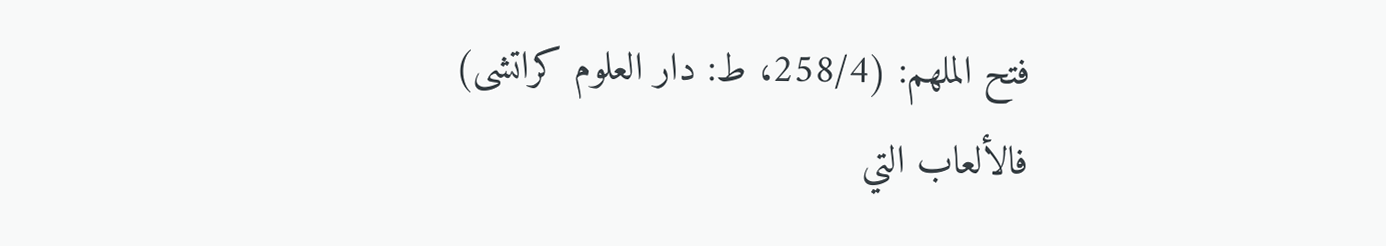فتح الملهم: (258/4، ط: دار العلوم کراتشی)
فالألعاب التي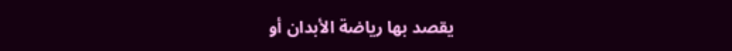يقصد بها رياضة الأبدان أو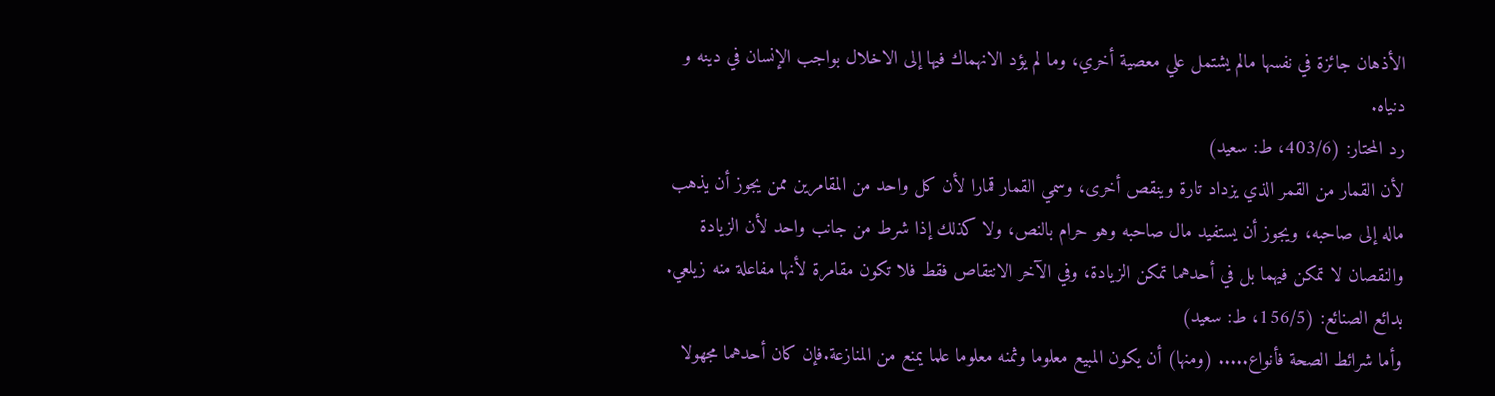الأذهان جائزة في نفسها مالم يشتمل علي معصية أخري، وما لم يؤد الانهماك فيها إلى الاخلال بواجب الإنسان في دينه و دنياه.
رد المحتار: (403/6، ط: سعید)
لأن القمار من القمر الذي يزداد تارة وينقص أخرى، وسمي القمار قمارا لأن كل واحد من المقامرين ممن يجوز أن يذهب ماله إلى صاحبه، ويجوز أن يستفيد مال صاحبه وهو حرام بالنص، ولا كذلك إذا شرط من جانب واحد لأن الزيادة والنقصان لا تمكن فيهما بل في أحدهما تمكن الزيادة، وفي الآخر الانتقاص فقط فلا تكون مقامرة لأنها مفاعلة منه زيلعي.
بدائع الصنائع: (156/5، ط: سعيد)
وأما شرائط الصحة فأنواع..... (ومنها) أن يكون المبيع معلوما وثمنه معلوما علما يمنع من المنازعة.فإن كان أحدهما مجهولا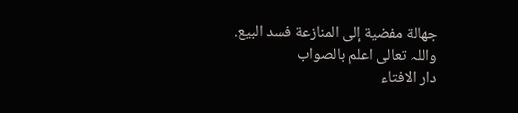جهالة مفضية إلى المنازعة فسد البيع.
واللہ تعالی اعلم بالصواب
دار الافتاء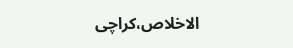الاخلاص،کراچی